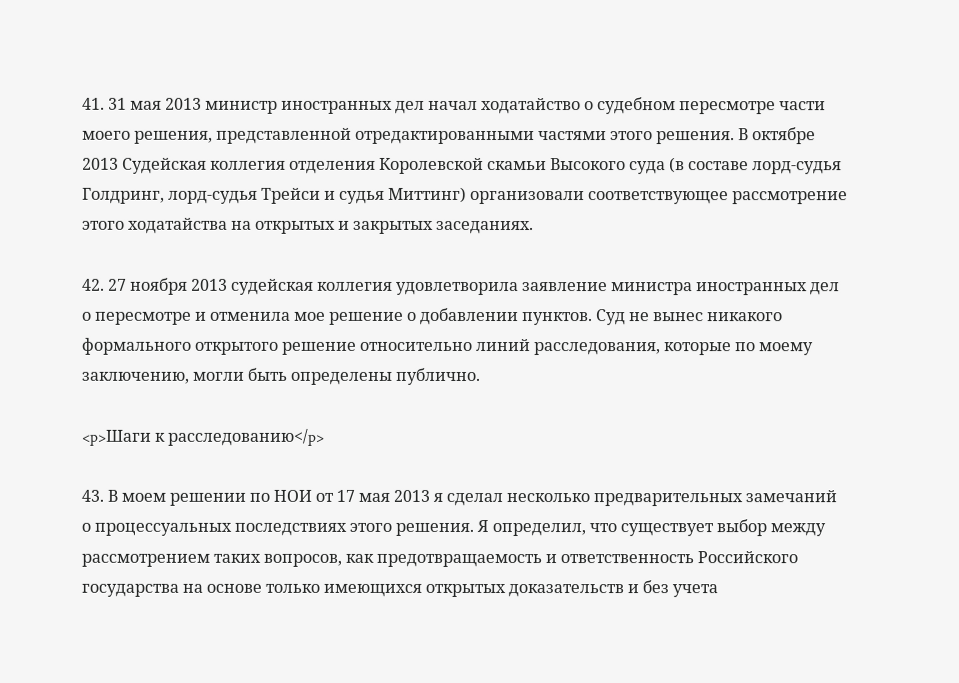41. 31 мая 2013 министр иностранных дел начал ходатайство о судебном пересмотре части моего решения, представленной отредактированными частями этого решения. В октябре 2013 Судейская коллегия отделения Королевской скамьи Высокого суда (в составе лорд-судья Голдринг, лорд-судья Трейси и судья Миттинг) организовали соответствующее рассмотрение этого ходатайства на открытых и закрытых заседаниях.

42. 27 ноября 2013 судейская коллегия удовлетворила заявление министра иностранных дел о пересмотре и отменила мое решение о добавлении пунктов. Суд не вынес никакого формального открытого решение относительно линий расследования, которые по моему заключению, могли быть определены публично.

<p>Шаги к расследованию</p>

43. В моем решении по НОИ от 17 мая 2013 я сделал несколько предварительных замечаний о процессуальных последствиях этого решения. Я определил, что существует выбор между рассмотрением таких вопросов, как предотвращаемость и ответственность Российского государства на основе только имеющихся открытых доказательств и без учета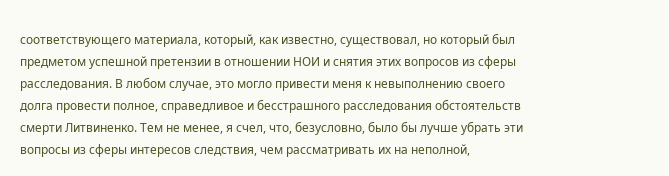соответствующего материала, который, как известно, существовал, но который был предметом успешной претензии в отношении НОИ и снятия этих вопросов из сферы расследования. В любом случае, это могло привести меня к невыполнению своего долга провести полное, справедливое и бесстрашного расследования обстоятельств смерти Литвиненко. Тем не менее, я счел, что, безусловно, было бы лучше убрать эти вопросы из сферы интересов следствия, чем рассматривать их на неполной,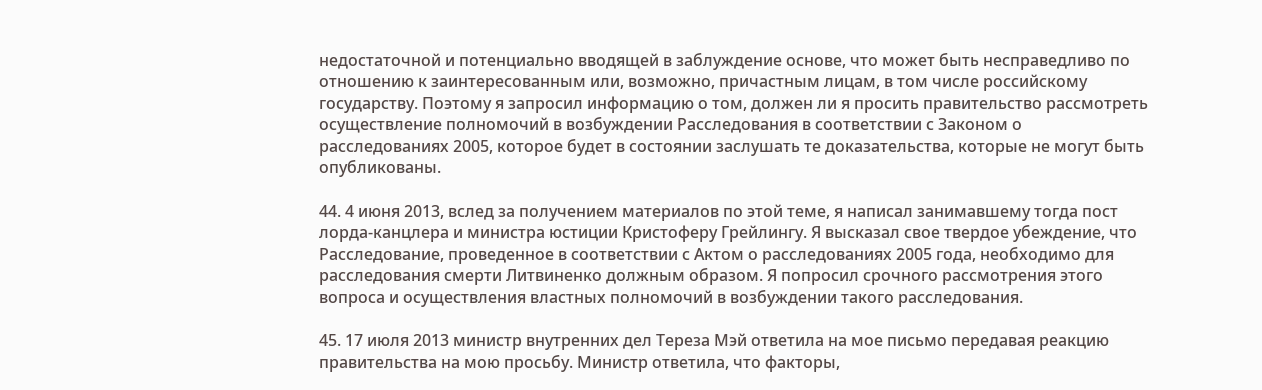недостаточной и потенциально вводящей в заблуждение основе, что может быть несправедливо по отношению к заинтересованным или, возможно, причастным лицам, в том числе российскому государству. Поэтому я запросил информацию о том, должен ли я просить правительство рассмотреть осуществление полномочий в возбуждении Расследования в соответствии с Законом о расследованиях 2005, которое будет в состоянии заслушать те доказательства, которые не могут быть опубликованы.

44. 4 июня 2013, вслед за получением материалов по этой теме, я написал занимавшему тогда пост лорда-канцлера и министра юстиции Кристоферу Грейлингу. Я высказал свое твердое убеждение, что Расследование, проведенное в соответствии с Актом о расследованиях 2005 года, необходимо для расследования смерти Литвиненко должным образом. Я попросил срочного рассмотрения этого вопроса и осуществления властных полномочий в возбуждении такого расследования.

45. 17 июля 2013 министр внутренних дел Тереза Мэй ответила на мое письмо передавая реакцию правительства на мою просьбу. Министр ответила, что факторы,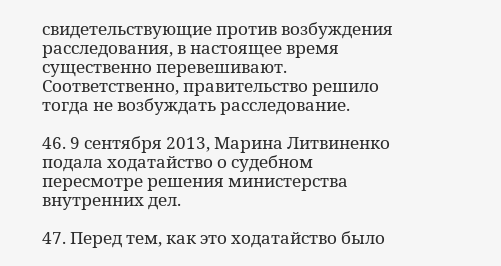свидетельствующие против возбуждения расследования, в настоящее время существенно перевешивают. Соответственно, правительство решило тогда не возбуждать расследование.

46. 9 сентября 2013, Марина Литвиненко подала ходатайство о судебном пересмотре решения министерства внутренних дел.

47. Перед тем, как это ходатайство было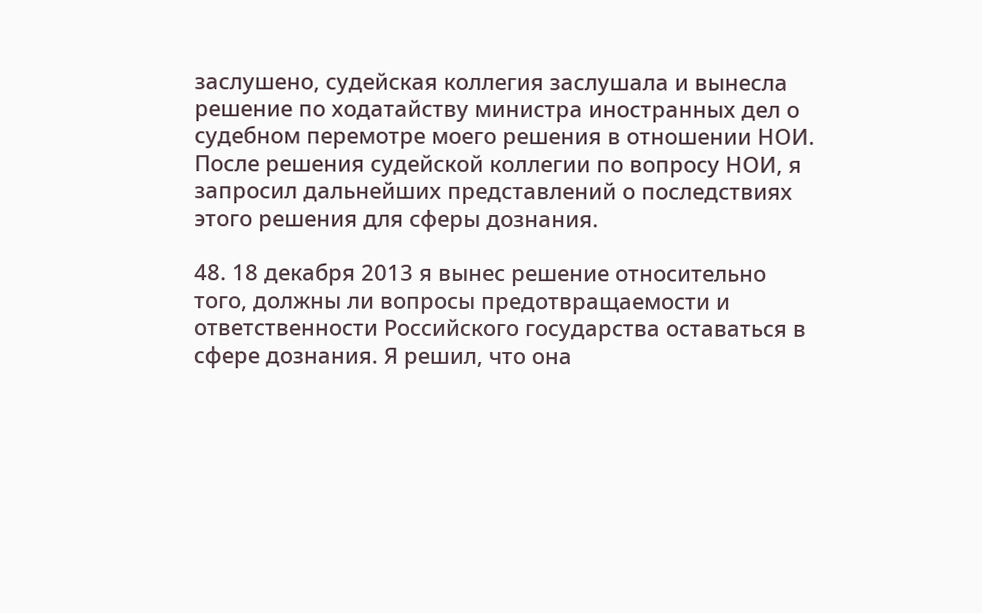заслушено, судейская коллегия заслушала и вынесла решение по ходатайству министра иностранных дел о судебном перемотре моего решения в отношении НОИ. После решения судейской коллегии по вопросу НОИ, я запросил дальнейших представлений о последствиях этого решения для сферы дознания.

48. 18 декабря 2013 я вынес решение относительно того, должны ли вопросы предотвращаемости и ответственности Российского государства оставаться в сфере дознания. Я решил, что она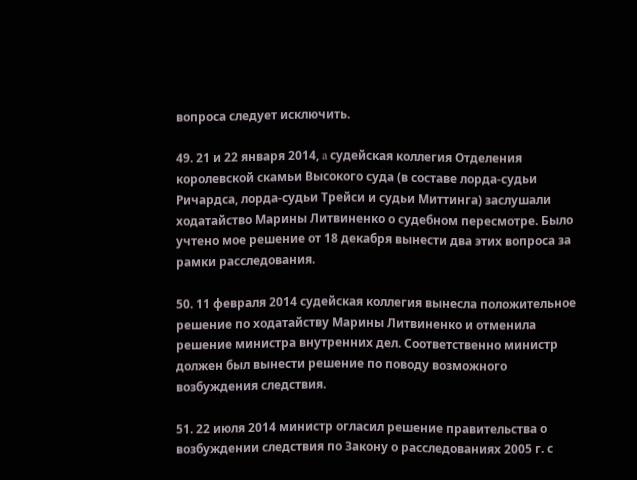вопроса следует исключить.

49. 21 и 22 января 2014, a судейская коллегия Отделения королевской скамьи Высокого суда (в составе лорда-судьи Ричардса, лорда-судьи Трейси и судьи Миттинга) заслушали ходатайство Марины Литвиненко о судебном пересмотре. Было учтено мое решение от 18 декабря вынести два этих вопроса за рамки расследования.

50. 11 февраля 2014 судейская коллегия вынесла положительное решение по ходатайству Марины Литвиненко и отменила решение министра внутренних дел. Соответственно министр должен был вынести решение по поводу возможного возбуждения следствия.

51. 22 июля 2014 министр огласил решение правительства о возбуждении следствия по Закону о расследованиях 2005 г. с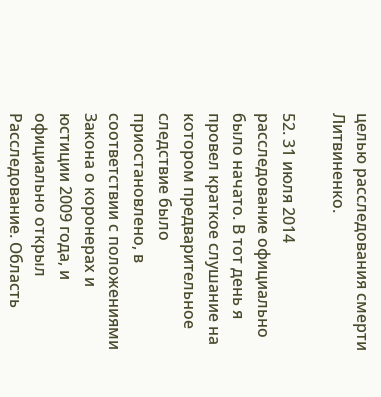целью расследования смерти Литвиненко.

52. 31 июля 2014 расследование официально было начато. В тот день я провел краткое слушание на котором предварительное следствие было приостановлено, в соответствии с положениями Закона о коронерах и юстиции 2009 года, и официально открыл Расследование. Область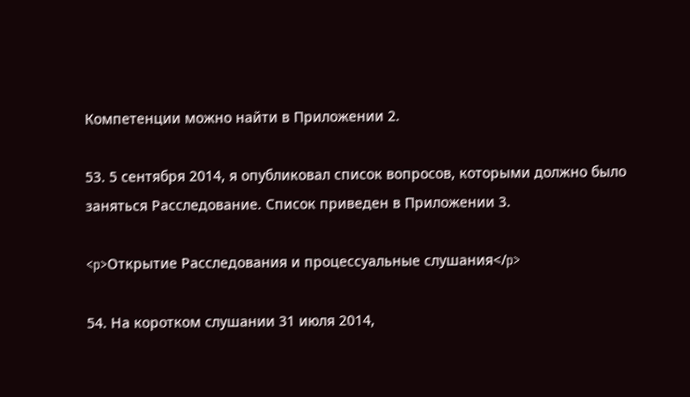Компетенции можно найти в Приложении 2.

53. 5 сентября 2014, я опубликовал список вопросов, которыми должно было заняться Расследование. Список приведен в Приложении 3.

<p>Открытие Расследования и процессуальные слушания</p>

54. На коротком слушании 31 июля 2014,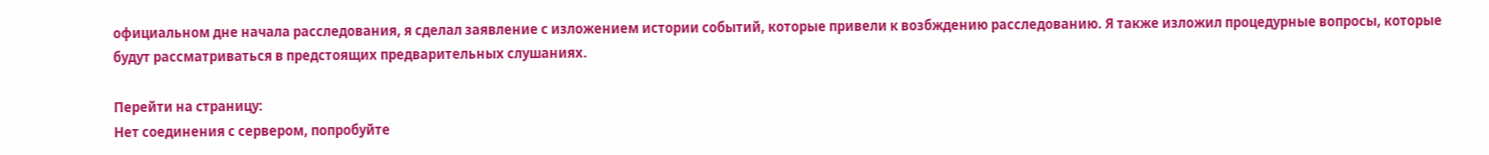официальном дне начала расследования, я сделал заявление с изложением истории событий, которые привели к возбждению расследованию. Я также изложил процедурные вопросы, которые будут рассматриваться в предстоящих предварительных слушаниях.

Перейти на страницу:
Нет соединения с сервером, попробуйте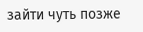зайти чуть позже